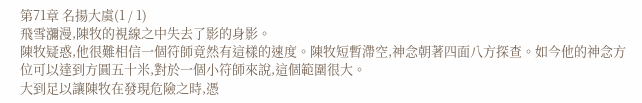第71章 名揚大虞(1 / 1)
飛雪瀰漫,陳牧的視線之中失去了影的身影。
陳牧疑惑,他很難相信一個符師竟然有這樣的速度。陳牧短暫滯空,神念朝著四面八方探查。如今他的神念方位可以達到方圓五十米,對於一個小符師來說,這個範圍很大。
大到足以讓陳牧在發現危險之時,憑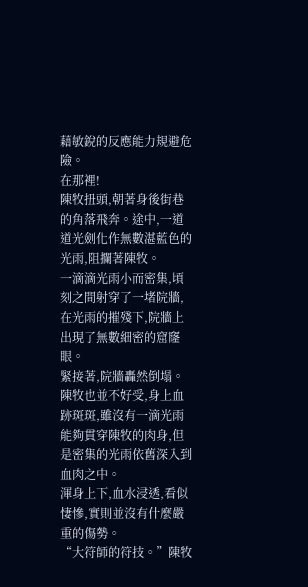藉敏銳的反應能力規避危險。
在那裡!
陳牧扭頭,朝著身後街巷的角落飛奔。途中,一道道光劍化作無數湛藍色的光雨,阻攔著陳牧。
一滴滴光雨小而密集,頃刻之間射穿了一堵院牆,在光雨的摧殘下,院牆上出現了無數細密的窟窿眼。
緊接著,院牆轟然倒塌。
陳牧也並不好受,身上血跡斑斑,雖沒有一滴光雨能夠貫穿陳牧的肉身,但是密集的光雨依舊深入到血肉之中。
渾身上下,血水浸透,看似悽慘,實則並沒有什麼嚴重的傷勢。
“大符師的符技。”陳牧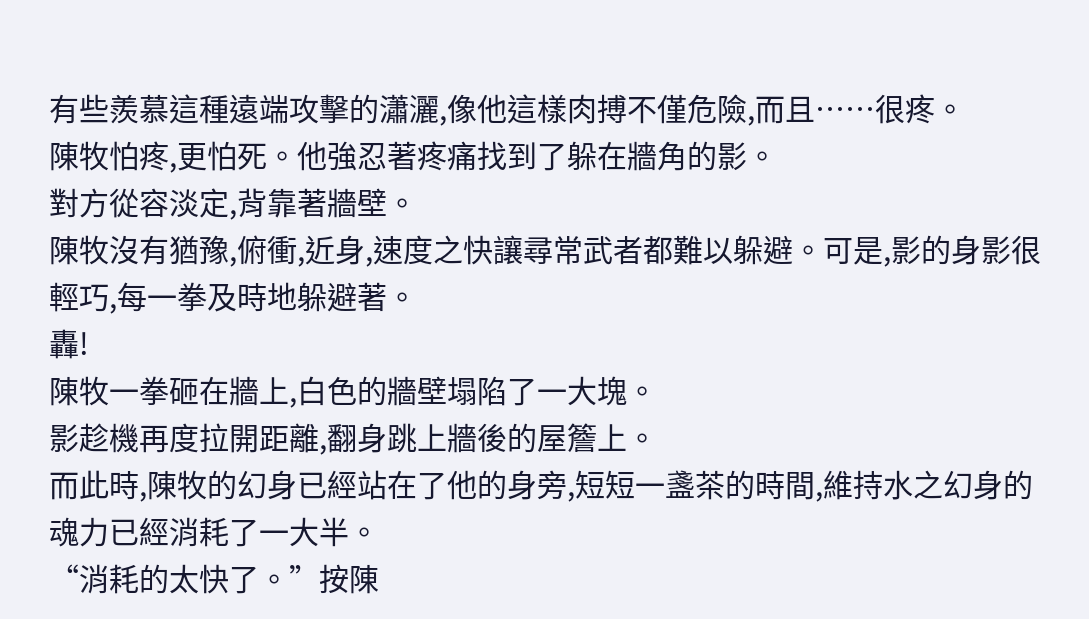有些羨慕這種遠端攻擊的瀟灑,像他這樣肉搏不僅危險,而且……很疼。
陳牧怕疼,更怕死。他強忍著疼痛找到了躲在牆角的影。
對方從容淡定,背靠著牆壁。
陳牧沒有猶豫,俯衝,近身,速度之快讓尋常武者都難以躲避。可是,影的身影很輕巧,每一拳及時地躲避著。
轟!
陳牧一拳砸在牆上,白色的牆壁塌陷了一大塊。
影趁機再度拉開距離,翻身跳上牆後的屋簷上。
而此時,陳牧的幻身已經站在了他的身旁,短短一盞茶的時間,維持水之幻身的魂力已經消耗了一大半。
“消耗的太快了。”按陳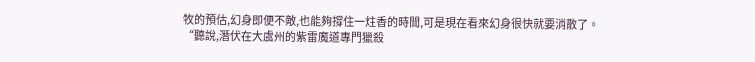牧的預估,幻身即便不敵,也能夠撐住一炷香的時間,可是現在看來幻身很快就要消散了。
“聽說,潛伏在大虞州的紫雷魔道專門獵殺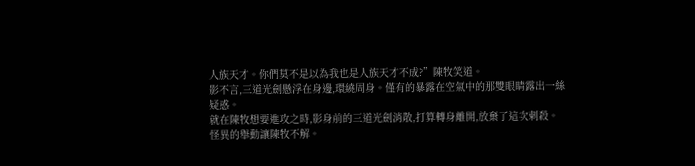人族天才。你們莫不是以為我也是人族天才不成?”陳牧笑道。
影不言,三道光劍懸浮在身邊,環繞周身。僅有的暴露在空氣中的那雙眼睛露出一絲疑惑。
就在陳牧想要進攻之時,影身前的三道光劍消散,打算轉身離開,放棄了這次刺殺。
怪異的舉動讓陳牧不解。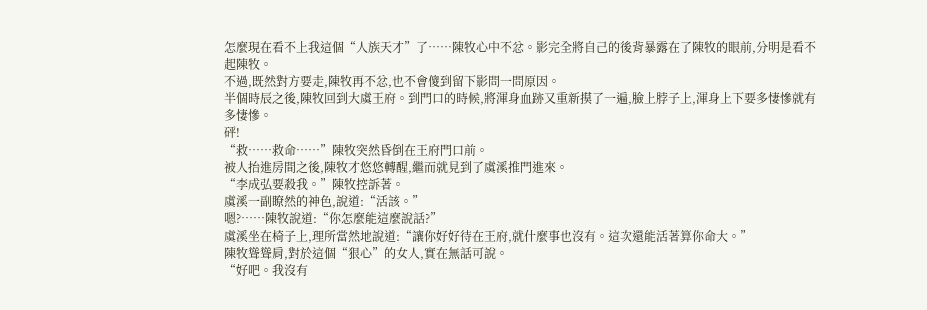怎麼現在看不上我這個“人族天才”了……陳牧心中不忿。影完全將自己的後背暴露在了陳牧的眼前,分明是看不起陳牧。
不過,既然對方要走,陳牧再不忿,也不會傻到留下影問一問原因。
半個時辰之後,陳牧回到大虞王府。到門口的時候,將渾身血跡又重新摸了一遍,臉上脖子上,渾身上下要多悽慘就有多悽慘。
砰!
“救……救命……”陳牧突然昏倒在王府門口前。
被人抬進房間之後,陳牧才悠悠轉醒,繼而就見到了虞溪推門進來。
“李成弘要殺我。”陳牧控訴著。
虞溪一副瞭然的神色,說道:“活該。”
嗯?……陳牧說道:“你怎麼能這麼說話?”
虞溪坐在椅子上,理所當然地說道:“讓你好好待在王府,就什麼事也沒有。這次還能活著算你命大。”
陳牧聳聳肩,對於這個“狠心”的女人,實在無話可說。
“好吧。我沒有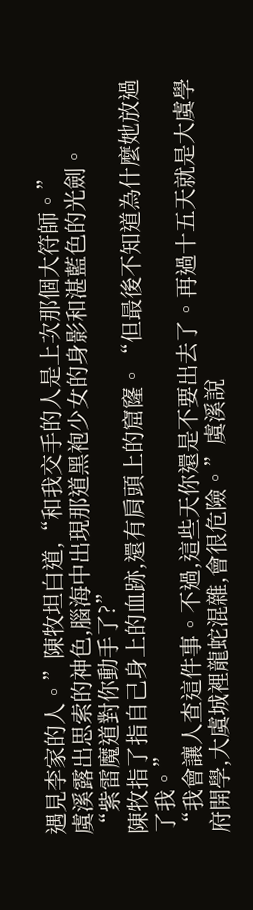遇見李家的人。”陳牧坦白道,“和我交手的人是上次那個大符師。”
虞溪露出思索的神色,腦海中出現那道黑袍少女的身影和湛藍色的光劍。
“紫雷魔道對你動手了?”
陳牧指了指自己身上的血跡,還有肩頭上的窟窿。“但最後不知道為什麼她放過了我。”
“我會讓人查這件事。不過,這些天你還是不要出去了。再過十五天就是大虞學府開學,大虞城裡龍蛇混雜,會很危險。”虞溪說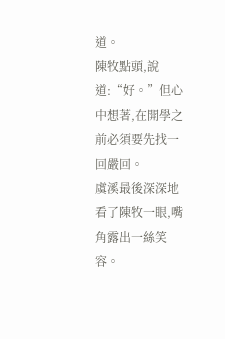道。
陳牧點頭,說道:“好。”但心中想著,在開學之前必須要先找一回嚴回。
虞溪最後深深地看了陳牧一眼,嘴角露出一絲笑容。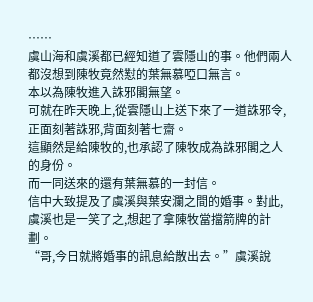……
虞山海和虞溪都已經知道了雲隱山的事。他們兩人都沒想到陳牧竟然懟的葉無慕啞口無言。
本以為陳牧進入誅邪閣無望。
可就在昨天晚上,從雲隱山上送下來了一道誅邪令,正面刻著誅邪,背面刻著七齋。
這顯然是給陳牧的,也承認了陳牧成為誅邪閣之人的身份。
而一同送來的還有葉無慕的一封信。
信中大致提及了虞溪與葉安瀾之間的婚事。對此,虞溪也是一笑了之,想起了拿陳牧當擋箭牌的計劃。
“哥,今日就將婚事的訊息給散出去。”虞溪說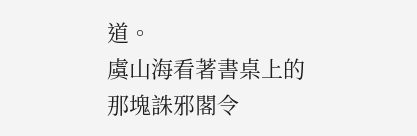道。
虞山海看著書桌上的那塊誅邪閣令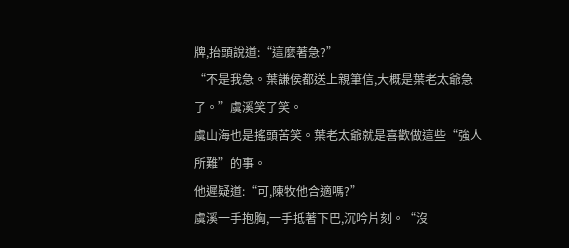牌,抬頭說道:“這麼著急?”
“不是我急。葉謙侯都送上親筆信,大概是葉老太爺急了。”虞溪笑了笑。
虞山海也是搖頭苦笑。葉老太爺就是喜歡做這些“強人所難”的事。
他遲疑道:“可,陳牧他合適嗎?”
虞溪一手抱胸,一手抵著下巴,沉吟片刻。“沒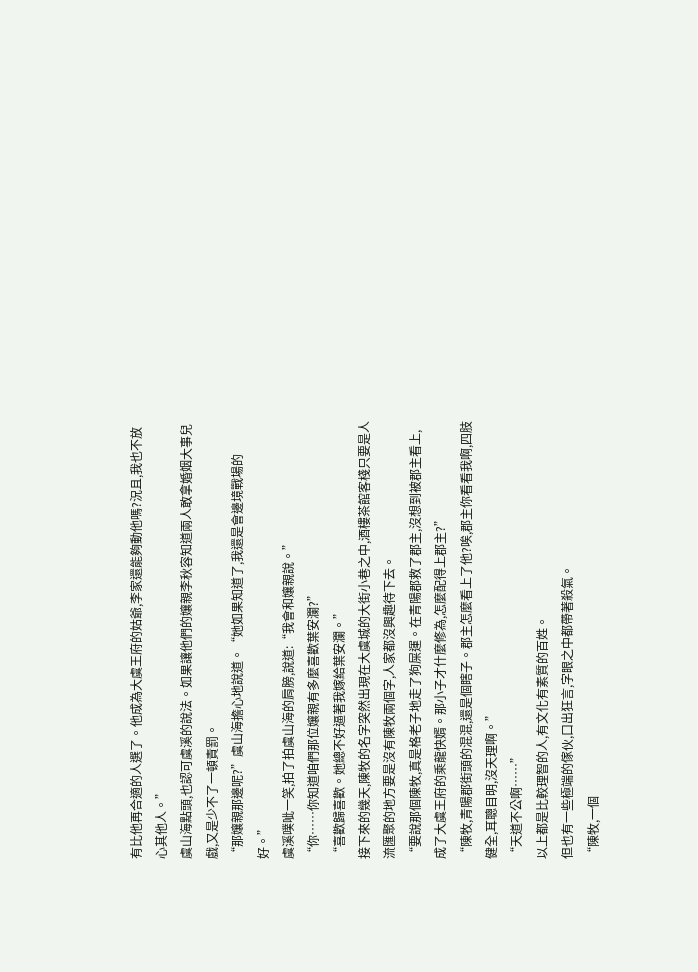有比他再合適的人選了。他成為大虞王府的姑爺,李家還能夠動他嗎?況且,我也不放心其他人。”
虞山海點頭,也認可虞溪的說法。如果讓他們的孃親李秋容知道兩人敢拿婚姻大事兒戲,又是少不了一頓責罰。
“那孃親那邊呢?”虞山海擔心地說道。“她如果知道了,我還是會邊境戰場的好。”
虞溪噗呲一笑,拍了拍虞山海的肩膀,說道:“我會和孃親說。”
“你……你知道咱們那位孃親有多麼喜歡葉安瀾?”
“喜歡歸喜歡。她總不好逼著我嫁給葉安瀾。”
接下來的幾天,陳牧的名字突然出現在大虞城的大街小巷之中,酒樓茶館客棧只要是人流匯聚的地方要是沒有陳牧兩個字,人家都沒興趣待下去。
“要說那個陳牧,真是格老子地走了狗屎運。在青陽郡救了郡主,沒想到被郡主看上,成了大虞王府的乘龍快婿。那小子才什麼修為,怎麼配得上郡主?”
“陳牧,青陽郡街頭的混混,還是個瞎子。郡主怎麼看上了他?唉,郡主你看看我啊,四肢健全,耳聰目明,沒天理啊。”
“天道不公啊……”
以上都是比較理智的人,有文化有素質的百姓。
但也有一些極端的傢伙,口出狂言,字眼之中都帶著殺氣。
“陳牧,一個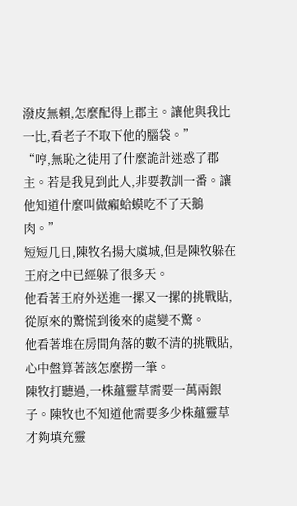潑皮無賴,怎麼配得上郡主。讓他與我比一比,看老子不取下他的腦袋。”
“哼,無恥之徒用了什麼詭計迷惑了郡主。若是我見到此人,非要教訓一番。讓他知道什麼叫做癩蛤蟆吃不了天鵝肉。”
短短几日,陳牧名揚大虞城,但是陳牧躲在王府之中已經躲了很多天。
他看著王府外送進一摞又一摞的挑戰貼,從原來的驚慌到後來的處變不驚。
他看著堆在房間角落的數不清的挑戰貼,心中盤算著該怎麼撈一筆。
陳牧打聽過,一株蘊靈草需要一萬兩銀子。陳牧也不知道他需要多少株蘊靈草才夠填充靈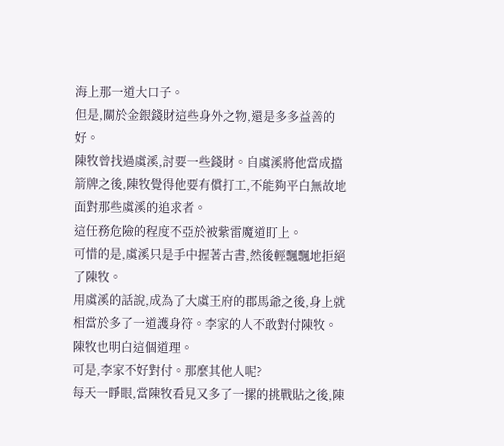海上那一道大口子。
但是,關於金銀錢財這些身外之物,還是多多益善的好。
陳牧曾找過虞溪,討要一些錢財。自虞溪將他當成擋箭牌之後,陳牧覺得他要有償打工,不能夠平白無故地面對那些虞溪的追求者。
這任務危險的程度不亞於被紫雷魔道盯上。
可惜的是,虞溪只是手中握著古書,然後輕飄飄地拒絕了陳牧。
用虞溪的話說,成為了大虞王府的郡馬爺之後,身上就相當於多了一道護身符。李家的人不敢對付陳牧。
陳牧也明白這個道理。
可是,李家不好對付。那麼其他人呢?
每天一睜眼,當陳牧看見又多了一摞的挑戰貼之後,陳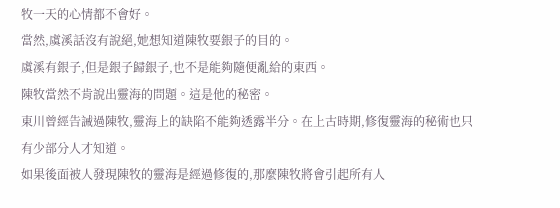牧一天的心情都不會好。
當然,虞溪話沒有說絕,她想知道陳牧要銀子的目的。
虞溪有銀子,但是銀子歸銀子,也不是能夠隨便亂給的東西。
陳牧當然不肯說出靈海的問題。這是他的秘密。
東川曾經告誡過陳牧,靈海上的缺陷不能夠透露半分。在上古時期,修復靈海的秘術也只有少部分人才知道。
如果後面被人發現陳牧的靈海是經過修復的,那麼陳牧將會引起所有人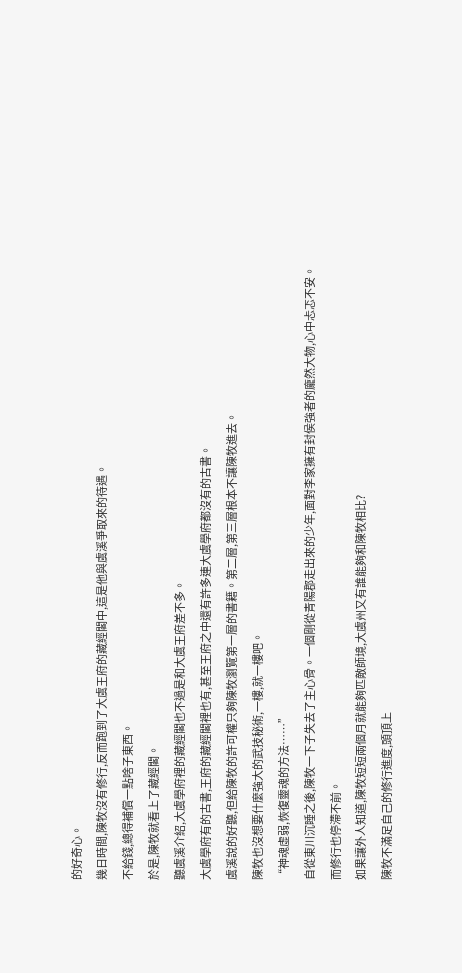的好奇心。
幾日時間,陳牧沒有修行,反而跑到了大虞王府的藏經閣中,這是他與虞溪爭取來的待遇。
不給錢,總得補償一點啥子東西。
於是,陳牧就看上了藏經閣。
聽虞溪介紹,大虞學府裡的藏經閣也不過是和大虞王府差不多。
大虞學府有的古書,王府的藏經閣裡也有,甚至王府之中還有許多連大虞學府都沒有的古書。
虞溪說的好聽,但給陳牧的許可權只夠陳牧瀏覽第一層的書籍。第二層,第三層根本不讓陳牧進去。
陳牧也沒想要什麼強大的武技秘術,一樓,就一樓吧。
“神魂虛弱,恢復靈魂的方法……”
自從東川沉睡之後,陳牧一下子失去了主心骨。一個剛從青陽郡走出來的少年,面對李家擁有封侯強者的龐然大物,心中忐忑不安。
而修行也停滯不前。
如果讓外人知道,陳牧短短兩個月就能夠匹敵師境,大虞州又有誰能夠和陳牧相比?
陳牧不滿足自己的修行進度,頭頂上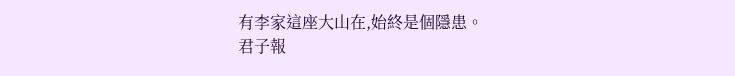有李家這座大山在,始終是個隱患。
君子報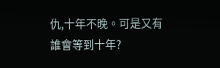仇,十年不晚。可是又有誰會等到十年?